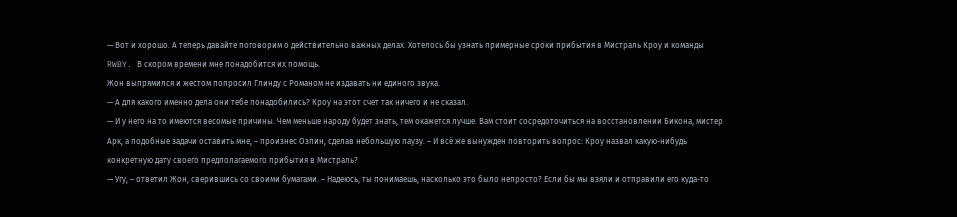— Вот и хорошо. А теперь давайте поговорим о действительно важных делах. Хотелось бы узнать примерные сроки прибытия в Мистраль Кроу и команды RWBY. В скором времени мне понадобится их помощь.
Жон выпрямился и жестом попросил Глинду с Романом не издавать ни единого звука.
— А для какого именно дела они тебе понадобились? Кроу на этот счет так ничего и не сказал.
— И у него на то имеются весомые причины. Чем меньше народу будет знать, тем окажется лучше. Вам стоит сосредоточиться на восстановлении Бикона, мистер Арк, а подобные задачи оставить мне, – произнес Озпин, сделав небольшую паузу. – И всё же вынужден повторить вопрос: Кроу назвал какую-нибудь конкретную дату своего предполагаемого прибытия в Мистраль?
— Угу, – ответил Жон, сверившись со своими бумагами. – Надеюсь, ты понимаешь, насколько это было непросто? Если бы мы взяли и отправили его куда-то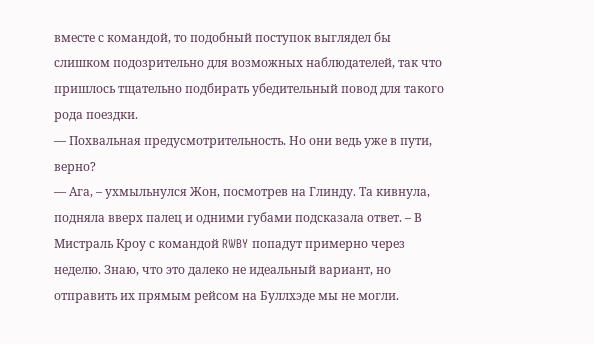вместе с командой, то подобный поступок выглядел бы слишком подозрительно для возможных наблюдателей, так что пришлось тщательно подбирать убедительный повод для такого рода поездки.
— Похвальная предусмотрительность. Но они ведь уже в пути, верно?
— Ага, – ухмыльнулся Жон, посмотрев на Глинду. Та кивнула, подняла вверх палец и одними губами подсказала ответ. – В Мистраль Кроу с командой RWBY попадут примерно через неделю. Знаю, что это далеко не идеальный вариант, но отправить их прямым рейсом на Буллхэде мы не могли.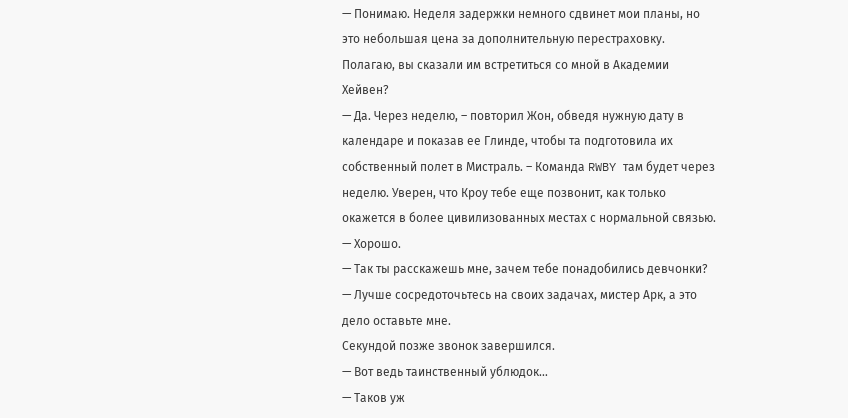— Понимаю. Неделя задержки немного сдвинет мои планы, но это небольшая цена за дополнительную перестраховку. Полагаю, вы сказали им встретиться со мной в Академии Хейвен?
— Да. Через неделю, – повторил Жон, обведя нужную дату в календаре и показав ее Глинде, чтобы та подготовила их собственный полет в Мистраль. – Команда RWBY там будет через неделю. Уверен, что Кроу тебе еще позвонит, как только окажется в более цивилизованных местах с нормальной связью.
— Хорошо.
— Так ты расскажешь мне, зачем тебе понадобились девчонки?
— Лучше сосредоточьтесь на своих задачах, мистер Арк, а это дело оставьте мне.
Секундой позже звонок завершился.
— Вот ведь таинственный ублюдок…
— Таков уж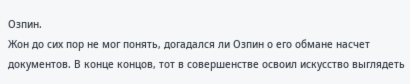Озпин.
Жон до сих пор не мог понять, догадался ли Озпин о его обмане насчет документов. В конце концов, тот в совершенстве освоил искусство выглядеть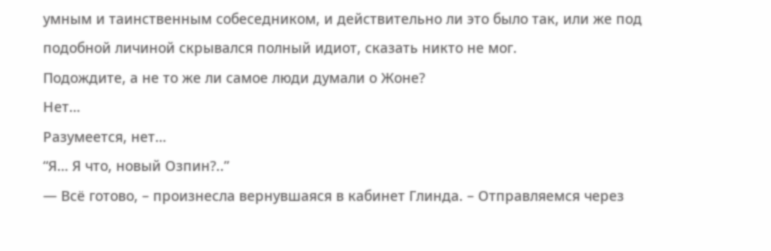умным и таинственным собеседником, и действительно ли это было так, или же под подобной личиной скрывался полный идиот, сказать никто не мог.
Подождите, а не то же ли самое люди думали о Жоне?
Нет…
Разумеется, нет…
“Я… Я что, новый Озпин?..”
— Всё готово, – произнесла вернувшаяся в кабинет Глинда. – Отправляемся через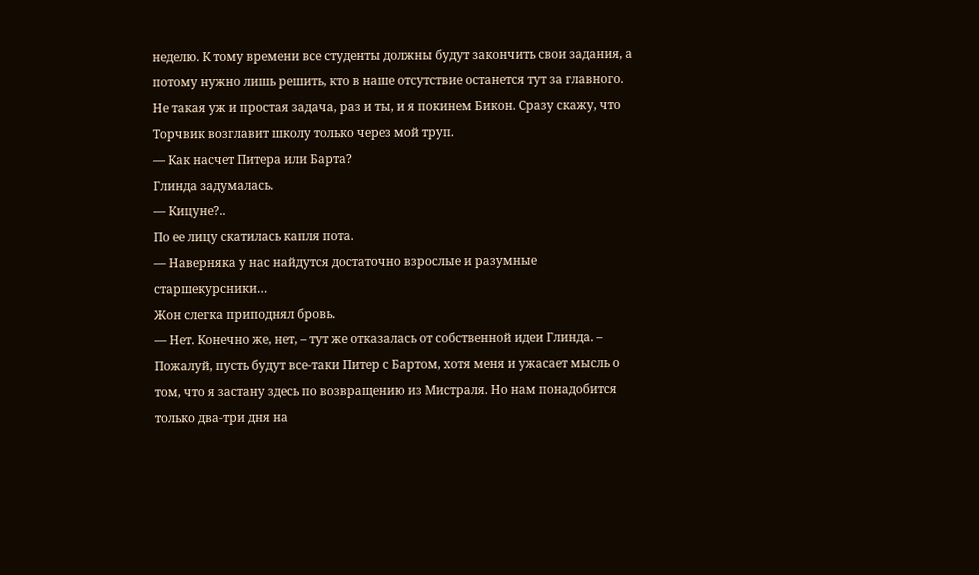неделю. К тому времени все студенты должны будут закончить свои задания, а потому нужно лишь решить, кто в наше отсутствие останется тут за главного. Не такая уж и простая задача, раз и ты, и я покинем Бикон. Сразу скажу, что Торчвик возглавит школу только через мой труп.
— Как насчет Питера или Барта?
Глинда задумалась.
— Кицуне?..
По ее лицу скатилась капля пота.
— Наверняка у нас найдутся достаточно взрослые и разумные старшекурсники…
Жон слегка приподнял бровь.
— Нет. Конечно же, нет, – тут же отказалась от собственной идеи Глинда. – Пожалуй, пусть будут все-таки Питер с Бартом, хотя меня и ужасает мысль о том, что я застану здесь по возвращению из Мистраля. Но нам понадобится только два-три дня на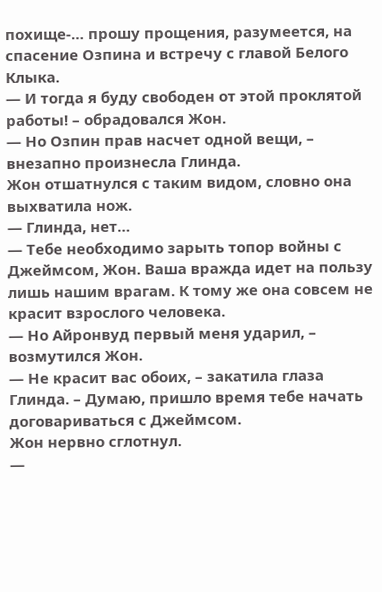похище-… прошу прощения, разумеется, на спасение Озпина и встречу с главой Белого Клыка.
— И тогда я буду свободен от этой проклятой работы! – обрадовался Жон.
— Но Озпин прав насчет одной вещи, – внезапно произнесла Глинда.
Жон отшатнулся с таким видом, словно она выхватила нож.
— Глинда, нет…
— Тебе необходимо зарыть топор войны с Джеймсом, Жон. Ваша вражда идет на пользу лишь нашим врагам. К тому же она совсем не красит взрослого человека.
— Но Айронвуд первый меня ударил, – возмутился Жон.
— Не красит вас обоих, – закатила глаза Глинда. – Думаю, пришло время тебе начать договариваться с Джеймсом.
Жон нервно сглотнул.
—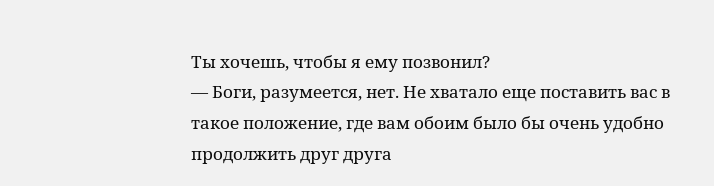Ты хочешь, чтобы я ему позвонил?
— Боги, разумеется, нет. Не хватало еще поставить вас в такое положение, где вам обоим было бы очень удобно продолжить друг друга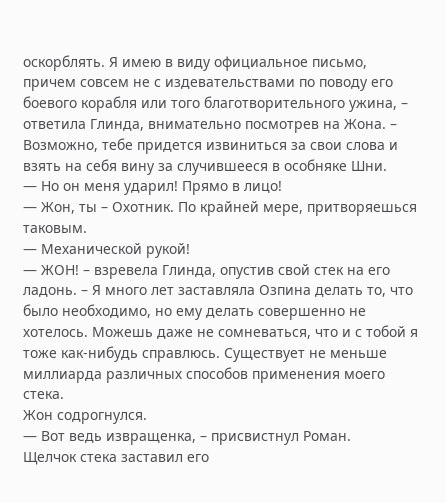оскорблять. Я имею в виду официальное письмо, причем совсем не с издевательствами по поводу его боевого корабля или того благотворительного ужина, – ответила Глинда, внимательно посмотрев на Жона. – Возможно, тебе придется извиниться за свои слова и взять на себя вину за случившееся в особняке Шни.
— Но он меня ударил! Прямо в лицо!
— Жон, ты – Охотник. По крайней мере, притворяешься таковым.
— Механической рукой!
— ЖОН! – взревела Глинда, опустив свой стек на его ладонь. – Я много лет заставляла Озпина делать то, что было необходимо, но ему делать совершенно не хотелось. Можешь даже не сомневаться, что и с тобой я тоже как-нибудь справлюсь. Существует не меньше миллиарда различных способов применения моего стека.
Жон содрогнулся.
— Вот ведь извращенка, – присвистнул Роман.
Щелчок стека заставил его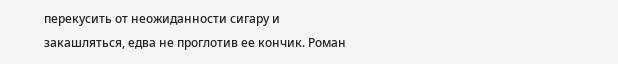перекусить от неожиданности сигару и закашляться, едва не проглотив ее кончик. Роман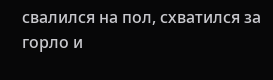свалился на пол, схватился за горло и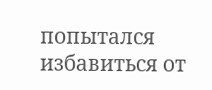попытался избавиться от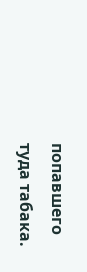попавшего туда табака.